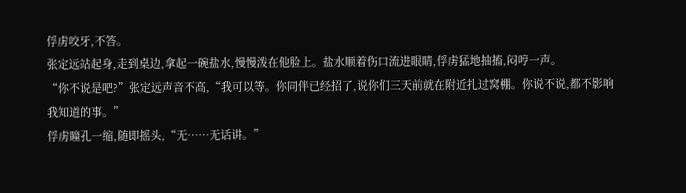俘虏咬牙,不答。
张定远站起身,走到桌边,拿起一碗盐水,慢慢泼在他脸上。盐水顺着伤口流进眼睛,俘虏猛地抽搐,闷哼一声。
“你不说是吧?”张定远声音不高,“我可以等。你同伴已经招了,说你们三天前就在附近扎过窝棚。你说不说,都不影响我知道的事。”
俘虏瞳孔一缩,随即摇头,“无……无话讲。”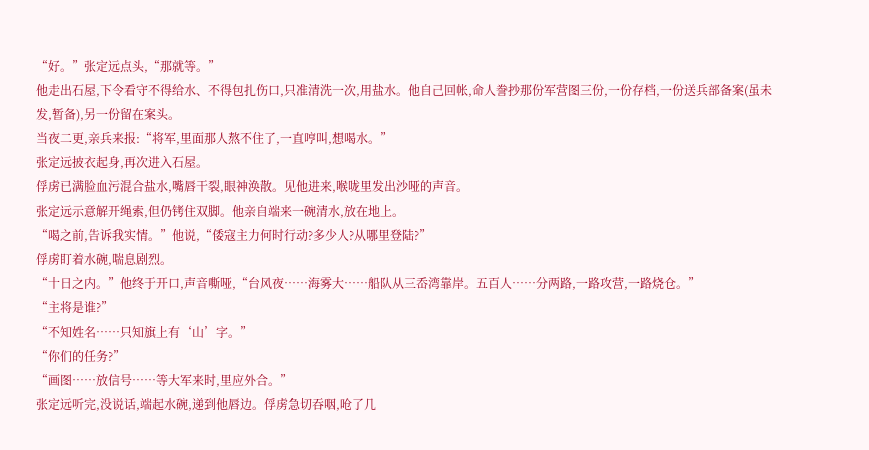“好。”张定远点头,“那就等。”
他走出石屋,下令看守不得给水、不得包扎伤口,只准清洗一次,用盐水。他自己回帐,命人誊抄那份军营图三份,一份存档,一份送兵部备案(虽未发,暂备),另一份留在案头。
当夜二更,亲兵来报:“将军,里面那人熬不住了,一直哼叫,想喝水。”
张定远披衣起身,再次进入石屋。
俘虏已满脸血污混合盐水,嘴唇干裂,眼神涣散。见他进来,喉咙里发出沙哑的声音。
张定远示意解开绳索,但仍铐住双脚。他亲自端来一碗清水,放在地上。
“喝之前,告诉我实情。”他说,“倭寇主力何时行动?多少人?从哪里登陆?”
俘虏盯着水碗,喘息剧烈。
“十日之内。”他终于开口,声音嘶哑,“台风夜……海雾大……船队从三岙湾靠岸。五百人……分两路,一路攻营,一路烧仓。”
“主将是谁?”
“不知姓名……只知旗上有‘山’字。”
“你们的任务?”
“画图……放信号……等大军来时,里应外合。”
张定远听完,没说话,端起水碗,递到他唇边。俘虏急切吞咽,呛了几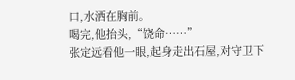口,水洒在胸前。
喝完,他抬头,“饶命……”
张定远看他一眼,起身走出石屋,对守卫下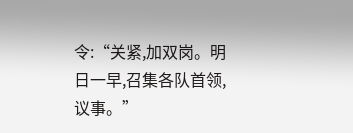令:“关紧,加双岗。明日一早,召集各队首领,议事。”